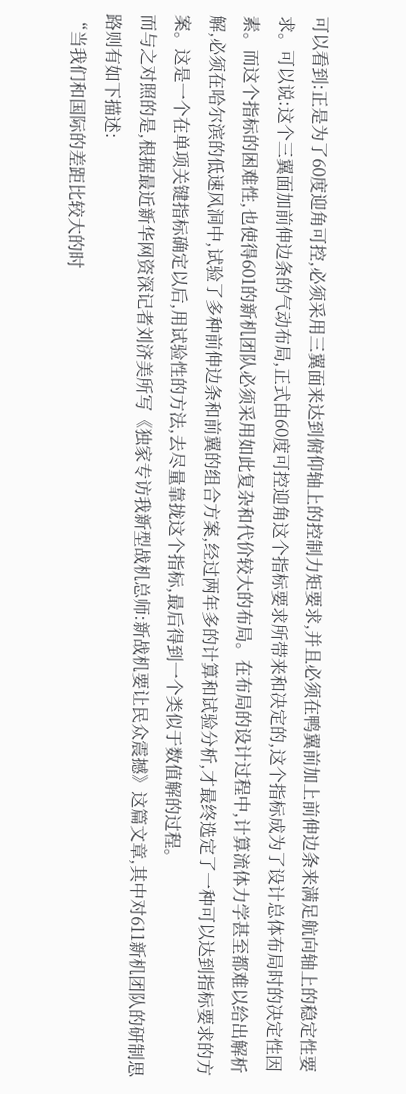可以看到:正是为了60度迎角可控,必须采用三翼面来达到俯仰轴上的控制力矩要求,并且必须在鸭翼前加上前伸边条来满足航向轴上的稳定性要求。可以说:这个三翼面加前伸边条的气动布局,正式由60度可控迎角这个指标要求所带来和决定的,这个指标成为了设计总体布局时的决定性因素。而这个指标的困难性,也使得601的新机团队必须采用如此复杂和代价较大的布局。在布局的设计过程中,计算流体力学甚至都难以给出解析解,必须在哈尔滨的低速风洞中,试验了多种前伸边条和前翼的组合方案,经过两年多的计算和试验分析,才最终选定了一种可以达到指标要求的方案。这是一个在单项关键指标确定以后,用试验性的方法,去尽量靠拢这个指标,最后得到一个类似于数值解的过程。
而与之对照的是,根据最近新华网资深记者刘济美所写《独家专访我新型战机总师:新战机要让民众震撼》这篇文章,其中对611新机团队的研制思路则有如下描述:
“当我们和国际的差距比较大的时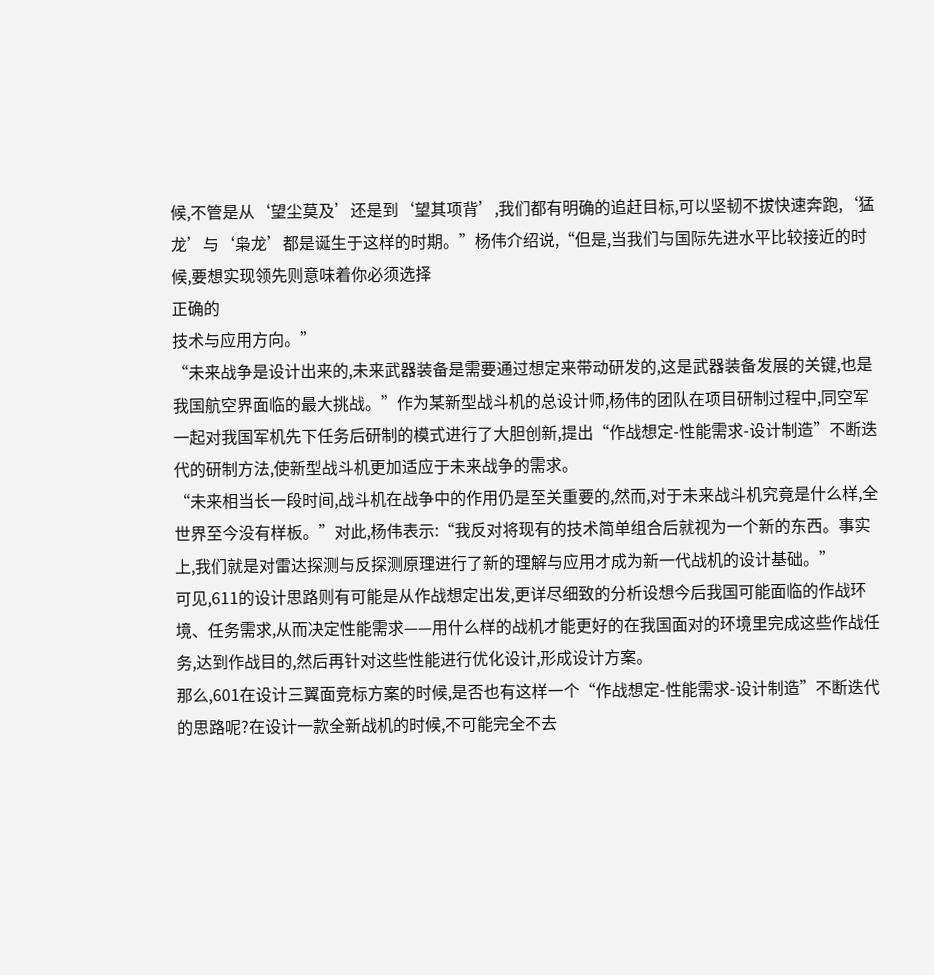候,不管是从‘望尘莫及’还是到‘望其项背’,我们都有明确的追赶目标,可以坚韧不拔快速奔跑,‘猛龙’与‘枭龙’都是诞生于这样的时期。”杨伟介绍说,“但是,当我们与国际先进水平比较接近的时候,要想实现领先则意味着你必须选择
正确的
技术与应用方向。”
“未来战争是设计出来的,未来武器装备是需要通过想定来带动研发的,这是武器装备发展的关键,也是我国航空界面临的最大挑战。”作为某新型战斗机的总设计师,杨伟的团队在项目研制过程中,同空军一起对我国军机先下任务后研制的模式进行了大胆创新,提出“作战想定-性能需求-设计制造”不断迭代的研制方法,使新型战斗机更加适应于未来战争的需求。
“未来相当长一段时间,战斗机在战争中的作用仍是至关重要的,然而,对于未来战斗机究竟是什么样,全世界至今没有样板。”对此,杨伟表示:“我反对将现有的技术简单组合后就视为一个新的东西。事实上,我们就是对雷达探测与反探测原理进行了新的理解与应用才成为新一代战机的设计基础。”
可见,611的设计思路则有可能是从作战想定出发,更详尽细致的分析设想今后我国可能面临的作战环境、任务需求,从而决定性能需求——用什么样的战机才能更好的在我国面对的环境里完成这些作战任务,达到作战目的,然后再针对这些性能进行优化设计,形成设计方案。
那么,601在设计三翼面竞标方案的时候,是否也有这样一个“作战想定-性能需求-设计制造”不断迭代的思路呢?在设计一款全新战机的时候,不可能完全不去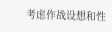考虑作战设想和性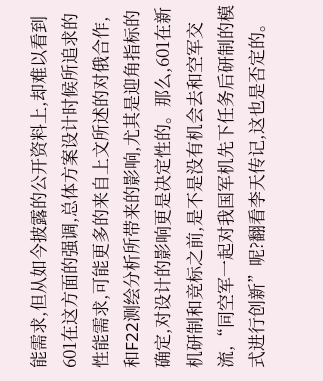能需求,但从如今披露的公开资料上,却难以看到601在这方面的强调,总体方案设计时候所追求的性能需求,可能更多的来自上文所述的对俄合作,和F22测绘分析所带来的影响,尤其是迎角指标的确定,对设计的影响更是决定性的。那么,601在新机研制和竞标之前,是不是没有机会去和空军交流,“同空军一起对我国军机先下任务后研制的模式进行创新”呢?翻看李天传记,这也是否定的。